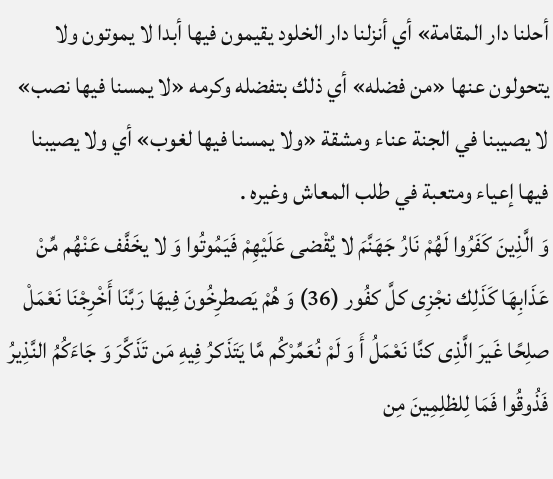أحلنا دار المقامة» أي أنزلنا دار الخلود يقيمون فيها أبدا لا يموتون ولا يتحولون عنها «من فضله» أي ذلك بتفضله وكرمه «لا يمسنا فيها نصب» لا يصيبنا في الجنة عناء ومشقة «ولا يمسنا فيها لغوب» أي ولا يصيبنا فيها إعياء ومتعبة في طلب المعاش وغيره .
وَ الَّذِينَ كَفَرُوا لَهُمْ نَارُ جَهَنَّمَ لا يُقْضى عَلَيْهِمْ فَيَمُوتُوا وَ لا يخَفَّف عَنْهُم مِّنْ عَذَابِهَا كَذَلِك نجْزِى كلَّ كفُور (36) وَ هُمْ يَصطرِخُونَ فِيهَا رَبَّنَا أَخْرِجْنَا نَعْمَلْ صلِحًا غَيرَ الَّذِى كنَّا نَعْمَلُ أَ وَ لَمْ نُعَمِّرْكُم مَّا يَتَذَكرُ فِيهِ مَن تَذَكَّرَ وَ جَاءَكُمُ النَّذِيرُ فَذُوقُوا فَمَا لِلظلِمِينَ مِن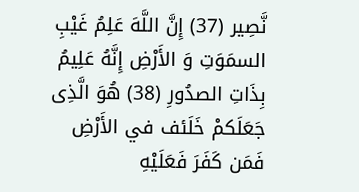نَّصِير (37) إِنَّ اللَّهَ عَلِمُ غَيْبِ السمَوَتِ وَ الأَرْضِ إِنَّهُ عَلِيمُ بِذَاتِ الصدُورِ (38) هُوَ الَّذِى جَعَلَكمْ خَلَئف في الأَرْضِ فَمَن كَفَرَ فَعَلَيْهِ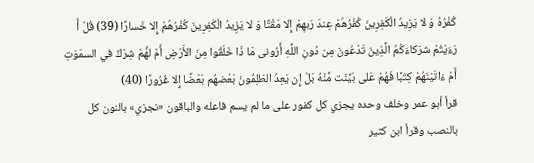كُفْرُهُ وَ لا يَزِيدُ الْكَفِرِينَ كُفْرُهُمْ عِندَ رَبهِمْ إِلا مَقْتًا وَ لا يَزِيدُ الْكَفِرِينَ كُفْرُهُمْ إِلا خَسارًا (39) قُلْ أَ رَءَيْتُمْ شرَكاءَكُمُ الَّذِينَ تَدْعُونَ مِن دُونِ اللَّهِ أَرُونى مَا ذَا خَلَقُوا مِنَ الأَرْضِ أَمْ لهَُمْ شِرْكٌ في السمَوَتِ أَمْ ءَاتَيْنَهُمْ كِتَبًا فَهُمْ عَلى بَيِّنَت مِّنْهُ بَلْ إِن يَعِدُ الظلِمُونَ بَعْضهُم بَعْضًا إِلا غُرُورًا (40)
قرأ أبو عمر وخلف وحده يجزي كل كفور على ما لم يسم فاعله والباقون «نجزي» بالنون كل بالنصب وقرأ ابن كثير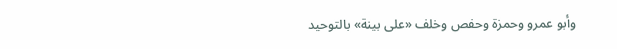وأبو عمرو وحمزة وحفص وخلف «على بينة» بالتوحيد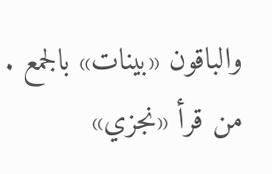والباقون «بينات» بالجمع .
من قرأ «نجزي»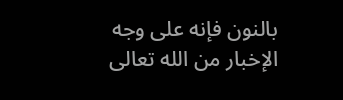بالنون فإنه على وجه الإخبار من الله تعالى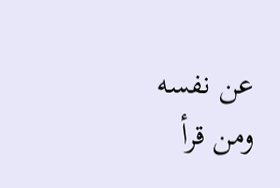عن نفسه ومن قرأ